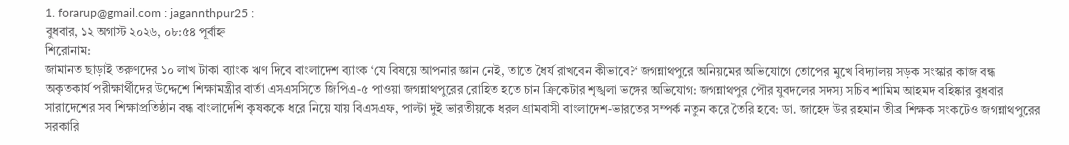1. forarup@gmail.com : jagannthpur25 :
বুধবার, ১২ অগাস্ট ২০২৬, ০৮:৫৪ পূর্বাহ্ন
শিরোনাম:
জামানত ছাড়াই তরুণদের ১০ লাখ টাকা ব্যাংক ঋণ দিবে বাংলাদেশ ব্যাংক ‘যে বিষয়ে আপনার জ্ঞান নেই, তাতে ধৈর্য রাখবেন কীভাবে?‘ জগন্নাথপুরে অনিয়মের অভিযোগে তোপের মুখে বিদ্যালয় সড়ক সংস্কার কাজ বন্ধ  অকৃতকার্য পরীক্ষার্থীদের উদ্দেশে শিক্ষামন্ত্রীর বার্তা এসএসসিতে জিপিএ-৫ পাওয়া জগন্নাথপুরের রোহিত হতে চান ক্রিকেটার শৃঙ্খলা ভঙ্গের অভিযোগ: জগন্নাথপুর পৌর যুবদলের সদস্য সচিব শামিম আহমদ বহিষ্কার বুধবার সারাদেশের সব শিক্ষাপ্রতিষ্ঠান বন্ধ বাংলাদেশি কৃষককে ধরে নিয়ে যায় বিএসএফ, পাল্টা দুই ভারতীয়কে ধরল গ্রামবাসী বাংলাদেশ-ভারতের সম্পর্ক নতুন করে তৈরি হবে: ডা. জাহেদ উর রহমান তীব্র শিক্ষক সংকটেও জগন্নাথপুরের সরকারি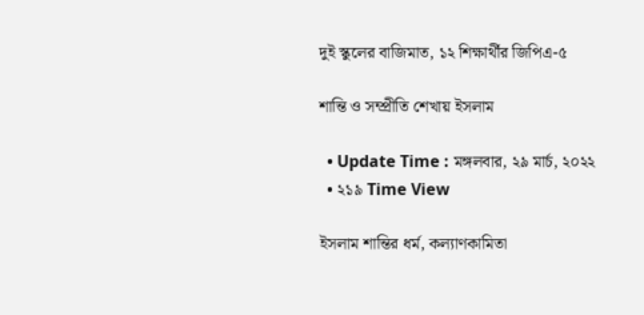দুই স্কুলের বাজিমাত, ১২ শিক্ষার্থীর জিপিএ-৫

শান্তি ও সম্প্রীতি শেখায় ইসলাম

  • Update Time : মঙ্গলবার, ২৯ মার্চ, ২০২২
  • ২১৯ Time View

ইসলাম শান্তির ধর্ম, কল্যাণকামিতা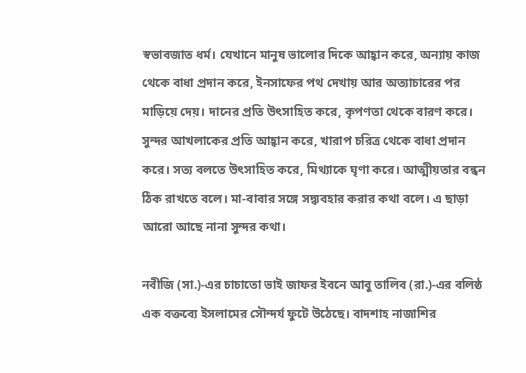স্বভাবজাত ধর্ম। যেখানে মানুষ ভালোর দিকে আহ্বান করে, অন্যায় কাজ থেকে বাধা প্রদান করে, ইনসাফের পথ দেখায় আর অত্যাচারের পর মাড়িয়ে দেয়। দানের প্রতি উৎসাহিত করে, কৃপণতা থেকে বারণ করে। সুন্দর আখলাকের প্রতি আহ্বান করে, খারাপ চরিত্র থেকে বাধা প্রদান করে। সত্য বলতে উৎসাহিত করে, মিথ্যাকে ঘৃণা করে। আত্মীয়তার বন্ধন ঠিক রাখতে বলে। মা-বাবার সঙ্গে সদ্ব্যবহার করার কথা বলে। এ ছাড়া আরো আছে নানা সুন্দর কথা।

নবীজি (সা.)-এর চাচাতো ভাই জাফর ইবনে আবু তালিব (রা.)-এর বলিষ্ঠ এক বক্তব্যে ইসলামের সৌন্দর্য ফুটে উঠেছে। বাদশাহ নাজাশির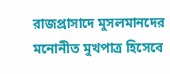রাজপ্রাসাদে মুসলমানদের মনোনীত মুখপাত্র হিসেবে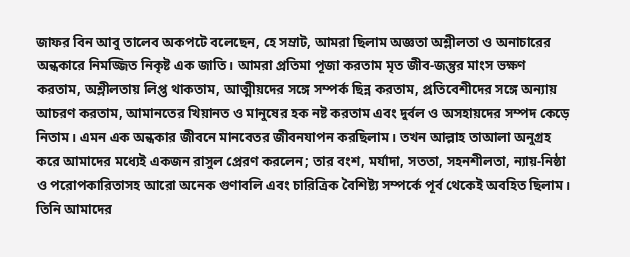জাফর বিন আবু তালেব অকপটে বলেছেন, হে সম্রাট, আমরা ছিলাম অজ্ঞতা অশ্লীলতা ও অনাচারের অন্ধকারে নিমজ্জিত নিকৃষ্ট এক জাতি। আমরা প্রতিমা পূজা করতাম মৃত জীব-জন্তুর মাংস ভক্ষণ করতাম, অশ্লীলতায় লিপ্ত থাকতাম, আত্মীয়দের সঙ্গে সম্পর্ক ছিন্ন করতাম, প্রতিবেশীদের সঙ্গে অন্যায় আচরণ করতাম, আমানতের খিয়ানত ও মানুষের হক নষ্ট করতাম এবং দুর্বল ও অসহায়দের সম্পদ কেড়ে নিতাম। এমন এক অন্ধকার জীবনে মানবেতর জীবনযাপন করছিলাম। তখন আল্লাহ তাআলা অনুগ্রহ করে আমাদের মধ্যেই একজন রাসুল প্রেরণ করলেন; তার বংশ, মর্যাদা, সততা, সহনশীলতা, ন্যায়-নিষ্ঠা ও পরোপকারিতাসহ আরো অনেক গুণাবলি এবং চারিত্রিক বৈশিষ্ট্য সম্পর্কে পূর্ব থেকেই অবহিত ছিলাম। তিনি আমাদের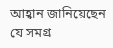আহ্বান জানিয়েছেন যে সমগ্র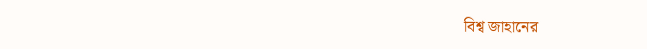বিশ্ব জাহানের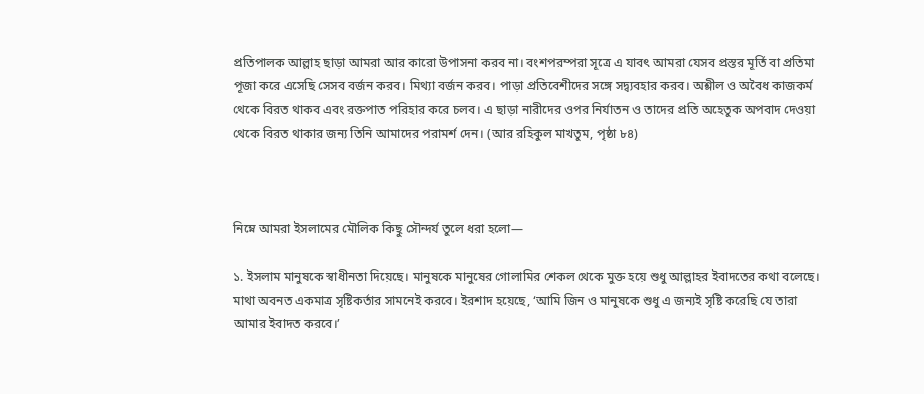প্রতিপালক আল্লাহ ছাড়া আমরা আর কারো উপাসনা করব না। বংশপরম্পরা সূত্রে এ যাবৎ আমরা যেসব প্রস্তর মূর্তি বা প্রতিমা পূজা করে এসেছি সেসব বর্জন করব। মিথ্যা বর্জন করব। পাড়া প্রতিবেশীদের সঙ্গে সদ্ব্যবহার করব। অশ্লীল ও অবৈধ কাজকর্ম থেকে বিরত থাকব এবং রক্তপাত পরিহার করে চলব। এ ছাড়া নারীদের ওপর নির্যাতন ও তাদের প্রতি অহেতুক অপবাদ দেওয়া থেকে বিরত থাকার জন্য তিনি আমাদের পরামর্শ দেন। (আর রহিকুল মাখতুম, পৃষ্ঠা ৮৪)



নিম্নে আমরা ইসলামের মৌলিক কিছু সৌন্দর্য তুলে ধরা হলো—

১. ইসলাম মানুষকে স্বাধীনতা দিয়েছে। মানুষকে মানুষের গোলামির শেকল থেকে মুক্ত হয়ে শুধু আল্লাহর ইবাদতের কথা বলেছে। মাথা অবনত একমাত্র সৃষ্টিকর্তার সামনেই করবে। ইরশাদ হয়েছে, ‘আমি জিন ও মানুষকে শুধু এ জন্যই সৃষ্টি করেছি যে তারা আমার ইবাদত করবে।’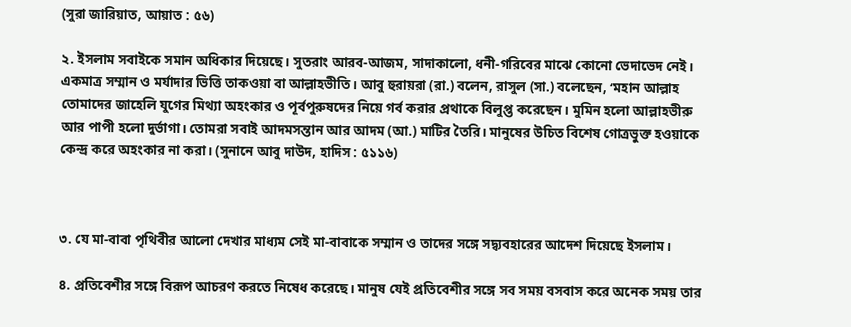(সুরা জারিয়াত, আয়াত : ৫৬)

২. ইসলাম সবাইকে সমান অধিকার দিয়েছে। সুতরাং আরব-আজম, সাদাকালো, ধনী-গরিবের মাঝে কোনো ভেদাভেদ নেই। একমাত্র সম্মান ও মর্যাদার ভিত্তি তাকওয়া বা আল্লাহভীতি। আবু হুরায়রা (রা.) বলেন, রাসুল (সা.) বলেছেন, ‘মহান আল্লাহ তোমাদের জাহেলি যুগের মিথ্যা অহংকার ও পূর্বপুরুষদের নিয়ে গর্ব করার প্রথাকে বিলুপ্ত করেছেন। মুমিন হলো আল্লাহভীরু আর পাপী হলো দুর্ভাগা। তোমরা সবাই আদমসন্তান আর আদম (আ.) মাটির তৈরি। মানুষের উচিত বিশেষ গোত্রভুক্ত হওয়াকে কেন্দ্র করে অহংকার না করা। (সুনানে আবু দাউদ, হাদিস : ৫১১৬)



৩. যে মা-বাবা পৃথিবীর আলো দেখার মাধ্যম সেই মা-বাবাকে সম্মান ও তাদের সঙ্গে সদ্ব্যবহারের আদেশ দিয়েছে ইসলাম।

৪. প্রতিবেশীর সঙ্গে বিরূপ আচরণ করতে নিষেধ করেছে। মানুষ যেই প্রতিবেশীর সঙ্গে সব সময় বসবাস করে অনেক সময় তার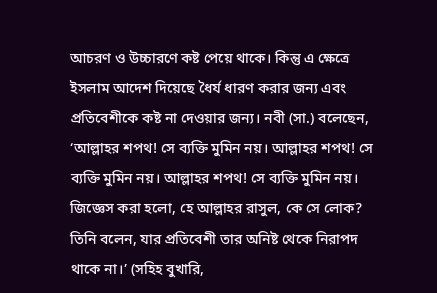আচরণ ও উচ্চারণে কষ্ট পেয়ে থাকে। কিন্তু এ ক্ষেত্রে ইসলাম আদেশ দিয়েছে ধৈর্য ধারণ করার জন্য এবং প্রতিবেশীকে কষ্ট না দেওয়ার জন্য। নবী (সা.) বলেছেন, ‘আল্লাহর শপথ! সে ব্যক্তি মুমিন নয়। আল্লাহর শপথ! সে ব্যক্তি মুমিন নয়। আল্লাহর শপথ! সে ব্যক্তি মুমিন নয়। জিজ্ঞেস করা হলো, হে আল্লাহর রাসুল, কে সে লোক? তিনি বলেন, যার প্রতিবেশী তার অনিষ্ট থেকে নিরাপদ থাকে না।’ (সহিহ বুখারি,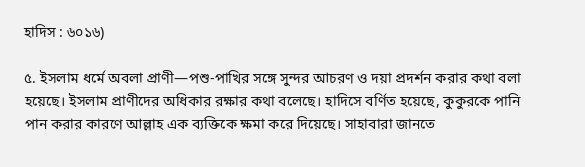হাদিস : ৬০১৬)

৫. ইসলাম ধর্মে অবলা প্রাণী—পশু-পাখির সঙ্গে সুন্দর আচরণ ও দয়া প্রদর্শন করার কথা বলা হয়েছে। ইসলাম প্রাণীদের অধিকার রক্ষার কথা বলেছে। হাদিসে বর্ণিত হয়েছে, কুকুরকে পানি পান করার কারণে আল্লাহ এক ব্যক্তিকে ক্ষমা করে দিয়েছে। সাহাবারা জানতে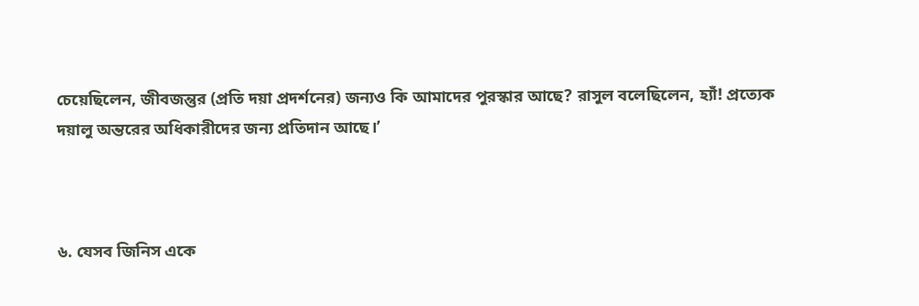চেয়েছিলেন, জীবজন্তুর (প্রতি দয়া প্রদর্শনের) জন্যও কি আমাদের পুরস্কার আছে? রাসুল বলেছিলেন, হ্যাঁ! প্রত্যেক দয়ালু অন্তরের অধিকারীদের জন্য প্রতিদান আছে।’



৬. যেসব জিনিস একে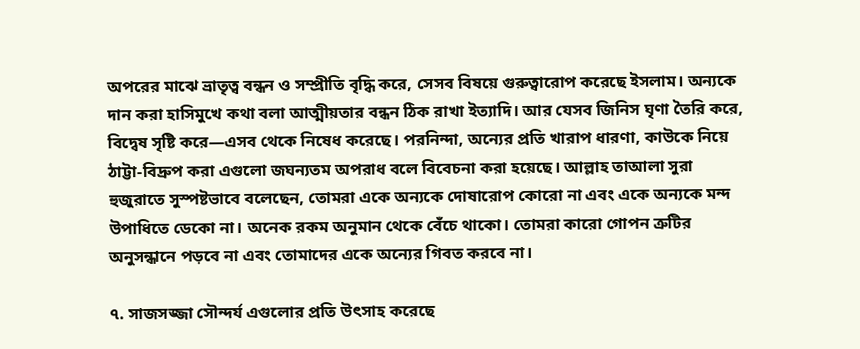অপরের মাঝে ভ্রাতৃত্ব বন্ধন ও সম্প্রীতি বৃদ্ধি করে, সেসব বিষয়ে গুরুত্বারোপ করেছে ইসলাম। অন্যকে দান করা হাসিমুখে কথা বলা আত্মীয়তার বন্ধন ঠিক রাখা ইত্যাদি। আর যেসব জিনিস ঘৃণা তৈরি করে, বিদ্বেষ সৃষ্টি করে—এসব থেকে নিষেধ করেছে। পরনিন্দা, অন্যের প্রতি খারাপ ধারণা, কাউকে নিয়ে ঠাট্টা-বিদ্রুপ করা এগুলো জঘন্যতম অপরাধ বলে বিবেচনা করা হয়েছে। আল্লাহ তাআলা সুরা হুজুরাতে সুস্পষ্টভাবে বলেছেন, তোমরা একে অন্যকে দোষারোপ কোরো না এবং একে অন্যকে মন্দ উপাধিতে ডেকো না। অনেক রকম অনুমান থেকে বেঁচে থাকো। তোমরা কারো গোপন ত্রুটির অনুসন্ধানে পড়বে না এবং তোমাদের একে অন্যের গিবত করবে না।

৭. সাজসজ্জা সৌন্দর্য এগুলোর প্রতি উৎসাহ করেছে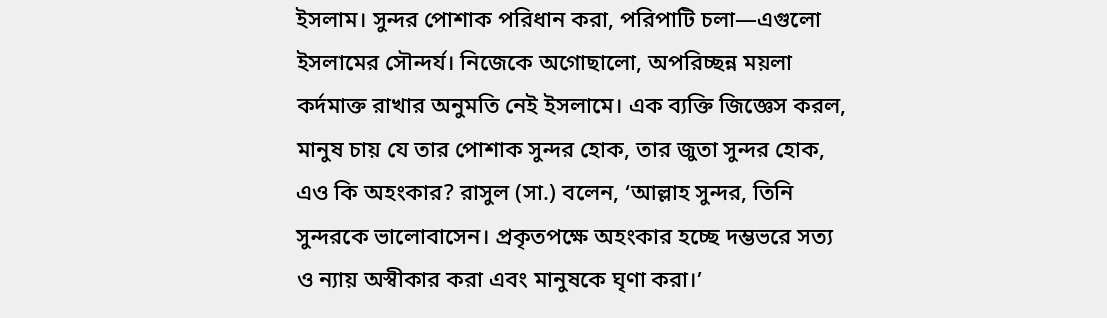ইসলাম। সুন্দর পোশাক পরিধান করা, পরিপাটি চলা—এগুলো ইসলামের সৌন্দর্য। নিজেকে অগোছালো, অপরিচ্ছন্ন ময়লা কর্দমাক্ত রাখার অনুমতি নেই ইসলামে। এক ব্যক্তি জিজ্ঞেস করল, মানুষ চায় যে তার পোশাক সুন্দর হোক, তার জুতা সুন্দর হোক, এও কি অহংকার? রাসুল (সা.) বলেন, ‘আল্লাহ সুন্দর, তিনি সুন্দরকে ভালোবাসেন। প্রকৃতপক্ষে অহংকার হচ্ছে দম্ভভরে সত্য ও ন্যায় অস্বীকার করা এবং মানুষকে ঘৃণা করা।’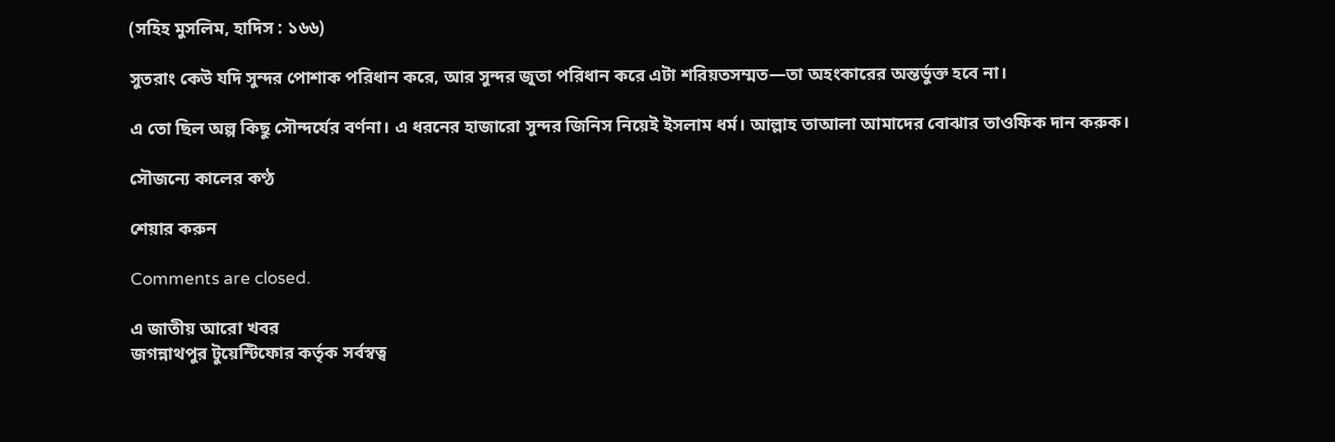(সহিহ মুসলিম, হাদিস : ১৬৬)

সুতরাং কেউ যদি সুন্দর পোশাক পরিধান করে, আর সুন্দর জুতা পরিধান করে এটা শরিয়তসম্মত—তা অহংকারের অন্তর্ভুক্ত হবে না।

এ তো ছিল অল্প কিছু সৌন্দর্যের বর্ণনা। এ ধরনের হাজারো সুন্দর জিনিস নিয়েই ইসলাম ধর্ম। আল্লাহ তাআলা আমাদের বোঝার তাওফিক দান করুক।

সৌজন্যে কালের কণ্ঠ

শেয়ার করুন

Comments are closed.

এ জাতীয় আরো খবর
জগন্নাথপুর টুয়েন্টিফোর কর্তৃক সর্বস্বত্ব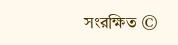সংরক্ষিত ©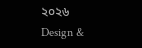২০২৬
Design &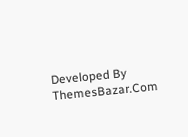Developed By ThemesBazar.Com